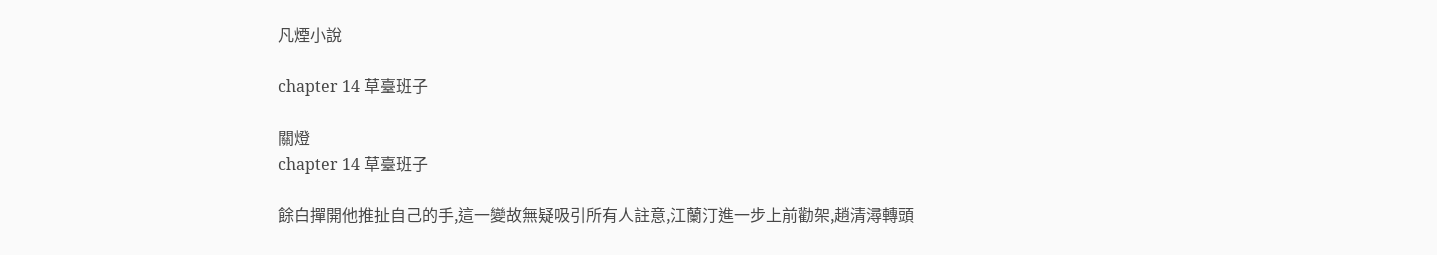凡煙小說

chapter 14 草臺班子

關燈
chapter 14 草臺班子

餘白撣開他推扯自己的手,這一變故無疑吸引所有人註意,江蘭汀進一步上前勸架,趙清潯轉頭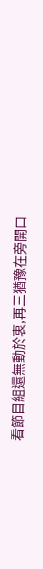看節目組還無動於衷,再三猶豫在旁開口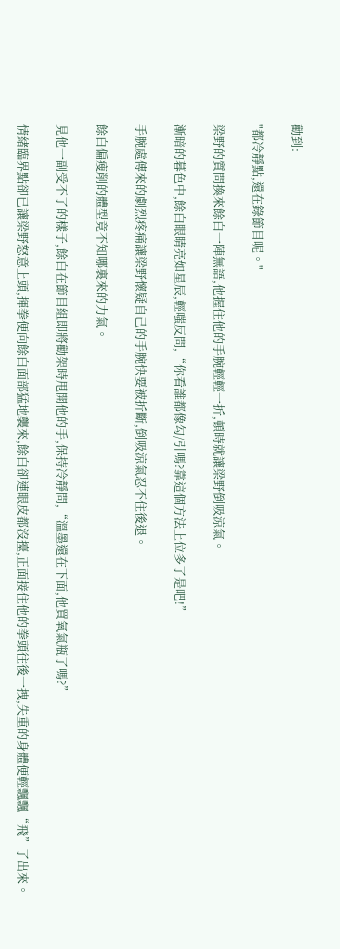勸到:

"都冷靜點,還在錄節目呢。"

梁野的質問換來餘白一陣無語,他握住他的手腕輕輕一折,頓時就讓梁野倒吸涼氣。

漸暗的暮色中,餘白眼睛亮如星辰,輕嗤反問,“你看誰都像勾/引嗎?靠這個方法上位多了是吧!”

手腕處傳來的劇烈疼痛讓梁野懷疑自己的手腕快要被折斷,倒吸涼氣忍不住後退。

餘白偏瘦削的體型竟不知哪裏來的力氣。

見他一副受不了的樣子,餘白在節目組即將勸架時甩開他的手,保持冷靜問,“溫墨還在下面,他買氧氣瓶了嗎?”

情緒臨界點卻已讓梁野怒意上頭,揮拳便向餘白面部猛地襲來,餘白卻連眼皮都沒擡,正面接住他的拳頭往後一拽,失重的身體便輕飄飄“飛”了出來。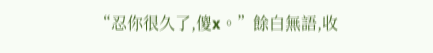“忍你很久了,傻x。”餘白無語,收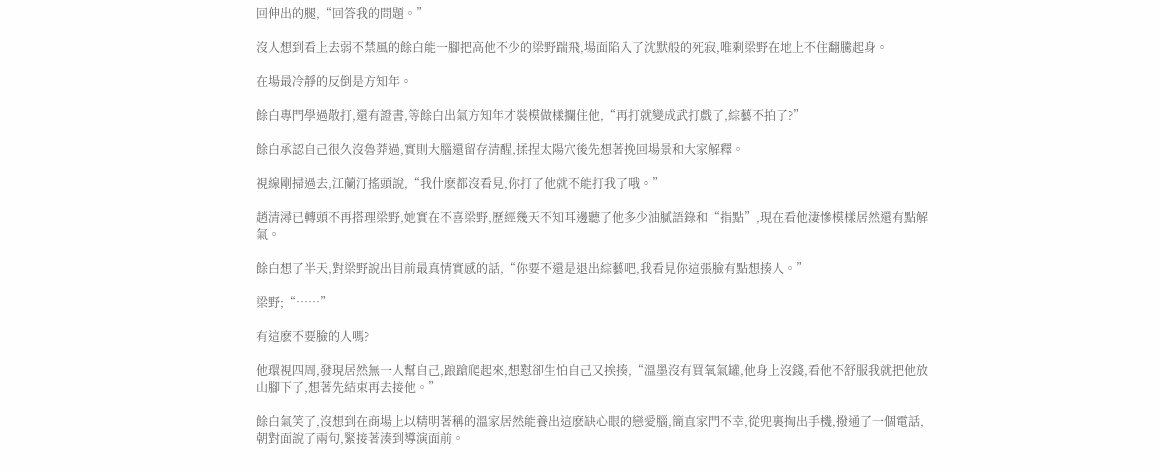回伸出的腿,“回答我的問題。”

沒人想到看上去弱不禁風的餘白能一腳把高他不少的梁野踹飛,場面陷入了沈默般的死寂,唯剩梁野在地上不住翻騰起身。

在場最冷靜的反倒是方知年。

餘白專門學過散打,還有證書,等餘白出氣方知年才裝模做樣攔住他,“再打就變成武打戲了,綜藝不拍了?”

餘白承認自己很久沒魯莽過,實則大腦還留存清醒,揉捏太陽穴後先想著挽回場景和大家解釋。

視線剛掃過去,江蘭汀搖頭說,“我什麽都沒看見,你打了他就不能打我了哦。”

趙清潯已轉頭不再搭理梁野,她實在不喜梁野,歷經幾天不知耳邊聽了他多少油膩語錄和“指點”,現在看他淒慘模樣居然還有點解氣。

餘白想了半天,對梁野說出目前最真情實感的話,“你要不還是退出綜藝吧,我看見你這張臉有點想揍人。”

梁野;“……”

有這麽不要臉的人嗎?

他環視四周,發現居然無一人幫自己,踉蹌爬起來,想懟卻生怕自己又挨揍,“溫墨沒有買氧氣罐,他身上沒錢,看他不舒服我就把他放山腳下了,想著先結束再去接他。”

餘白氣笑了,沒想到在商場上以精明著稱的溫家居然能養出這麽缺心眼的戀愛腦,簡直家門不幸,從兜裏掏出手機,撥通了一個電話,朝對面說了兩句,緊接著湊到導演面前。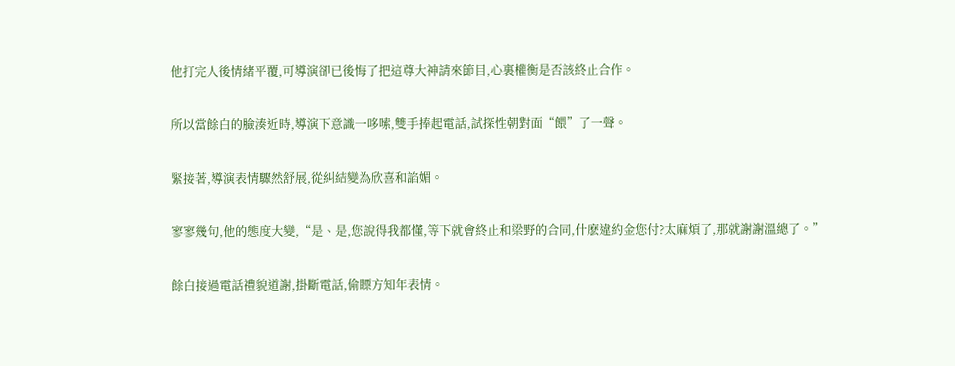他打完人後情緒平覆,可導演卻已後悔了把這尊大神請來節目,心裏權衡是否該終止合作。

所以當餘白的臉湊近時,導演下意識一哆嗦,雙手捧起電話,試探性朝對面“餵”了一聲。

緊接著,導演表情驟然舒展,從糾結變為欣喜和諂媚。

寥寥幾句,他的態度大變,“是、是,您說得我都懂,等下就會終止和梁野的合同,什麽違約金您付?太麻煩了,那就謝謝溫總了。”

餘白接過電話禮貌道謝,掛斷電話,偷瞟方知年表情。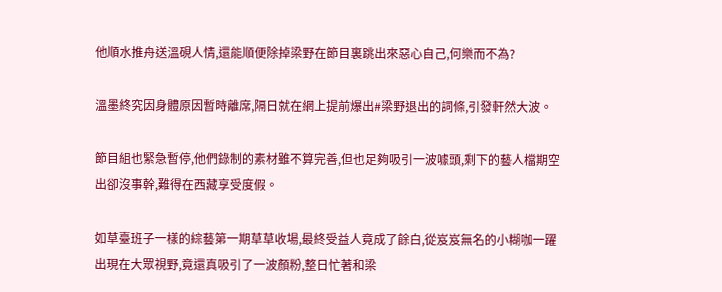他順水推舟送溫硯人情,還能順便除掉梁野在節目裏跳出來惡心自己,何樂而不為?

溫墨終究因身體原因暫時離席,隔日就在網上提前爆出#梁野退出的詞條,引發軒然大波。

節目組也緊急暫停,他們錄制的素材雖不算完善,但也足夠吸引一波噱頭,剩下的藝人檔期空出卻沒事幹,難得在西藏享受度假。

如草臺班子一樣的綜藝第一期草草收場,最終受益人竟成了餘白,從岌岌無名的小糊咖一躍出現在大眾視野,竟還真吸引了一波顏粉,整日忙著和梁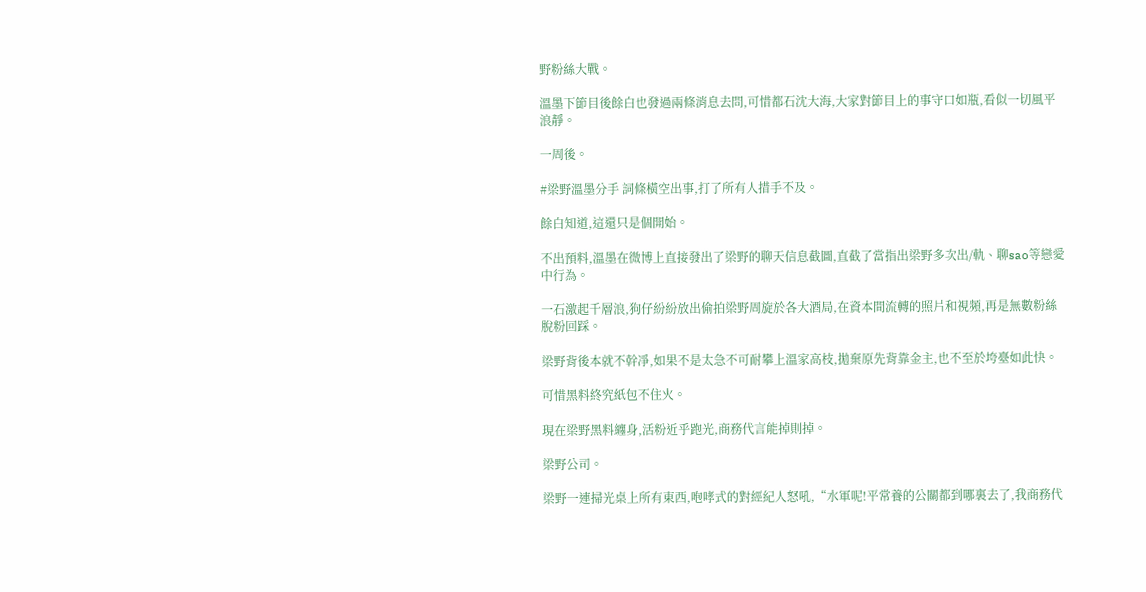野粉絲大戰。

溫墨下節目後餘白也發過兩條消息去問,可惜都石沈大海,大家對節目上的事守口如瓶,看似一切風平浪靜。

一周後。

#梁野溫墨分手 詞條橫空出事,打了所有人措手不及。

餘白知道,這還只是個開始。

不出預料,溫墨在微博上直接發出了梁野的聊天信息截圖,直截了當指出梁野多次出/軌、聊sao等戀愛中行為。

一石激起千層浪,狗仔紛紛放出偷拍梁野周旋於各大酒局,在資本間流轉的照片和視頻,再是無數粉絲脫粉回踩。

梁野背後本就不幹凈,如果不是太急不可耐攀上溫家高枝,拋棄原先背靠金主,也不至於垮臺如此快。

可惜黑料終究紙包不住火。

現在梁野黑料纏身,活粉近乎跑光,商務代言能掉則掉。

梁野公司。

梁野一連掃光桌上所有東西,咆哮式的對經紀人怒吼,“水軍呢!平常養的公關都到哪裏去了,我商務代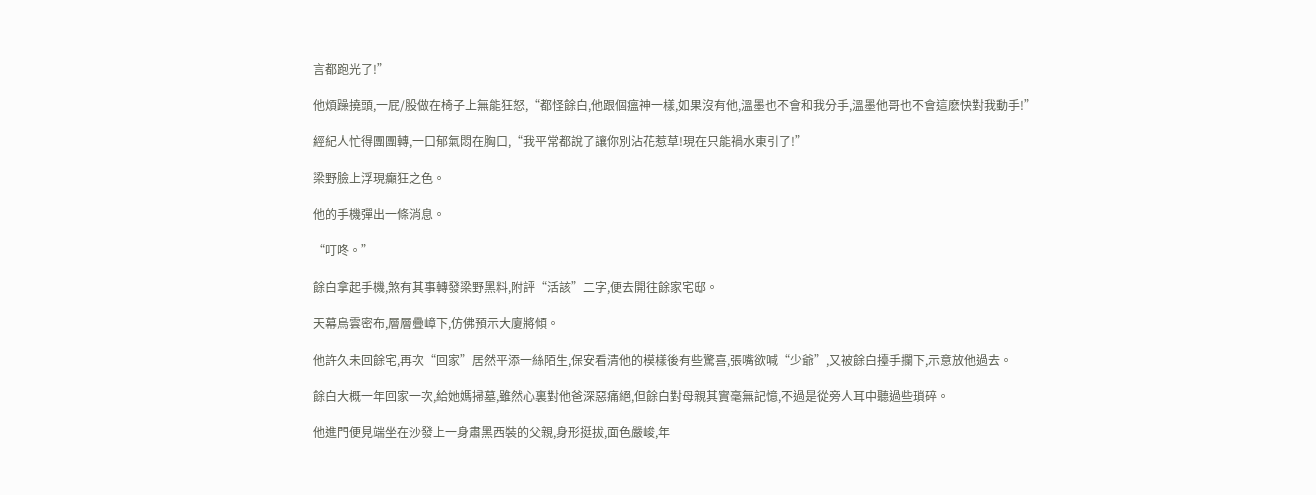言都跑光了!”

他煩躁撓頭,一屁/股做在椅子上無能狂怒,“都怪餘白,他跟個瘟神一樣,如果沒有他,溫墨也不會和我分手,溫墨他哥也不會這麽快對我動手!”

經紀人忙得團團轉,一口郁氣悶在胸口,“我平常都說了讓你別沾花惹草!現在只能禍水東引了!”

梁野臉上浮現癲狂之色。

他的手機彈出一條消息。

“叮咚。”

餘白拿起手機,煞有其事轉發梁野黑料,附評“活該”二字,便去開往餘家宅邸。

天幕烏雲密布,層層疊嶂下,仿佛預示大廈將傾。

他許久未回餘宅,再次“回家”居然平添一絲陌生,保安看清他的模樣後有些驚喜,張嘴欲喊“少爺”,又被餘白擡手攔下,示意放他過去。

餘白大概一年回家一次,給她媽掃墓,雖然心裏對他爸深惡痛絕,但餘白對母親其實毫無記憶,不過是從旁人耳中聽過些瑣碎。

他進門便見端坐在沙發上一身肅黑西裝的父親,身形挺拔,面色嚴峻,年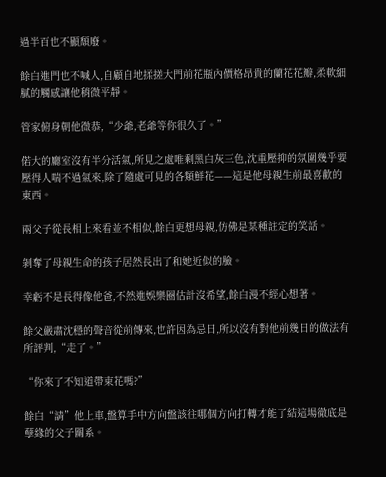過半百也不顯頹廢。

餘白進門也不喊人,自顧自地揉搓大門前花瓶內價格昂貴的蘭花花瓣,柔軟細膩的觸感讓他稍微平靜。

管家俯身朝他微恭,“少爺,老爺等你很久了。”

偌大的廳室沒有半分活氣,所見之處唯剩黑白灰三色,沈重壓抑的氛圍幾乎要壓得人喘不過氣來,除了隨處可見的各類鮮花——這是他母親生前最喜歡的東西。

兩父子從長相上來看並不相似,餘白更想母親,仿佛是某種註定的笑話。

剝奪了母親生命的孩子居然長出了和她近似的臉。

幸虧不是長得像他爸,不然進娛樂圈估計沒希望,餘白漫不經心想著。

餘父嚴肅沈穩的聲音從前傳來,也許因為忌日,所以沒有對他前幾日的做法有所評判,“走了。”

“你來了不知道帶束花嗎?”

餘白“請”他上車,盤算手中方向盤該往哪個方向打轉才能了結這場徹底是孽緣的父子關系。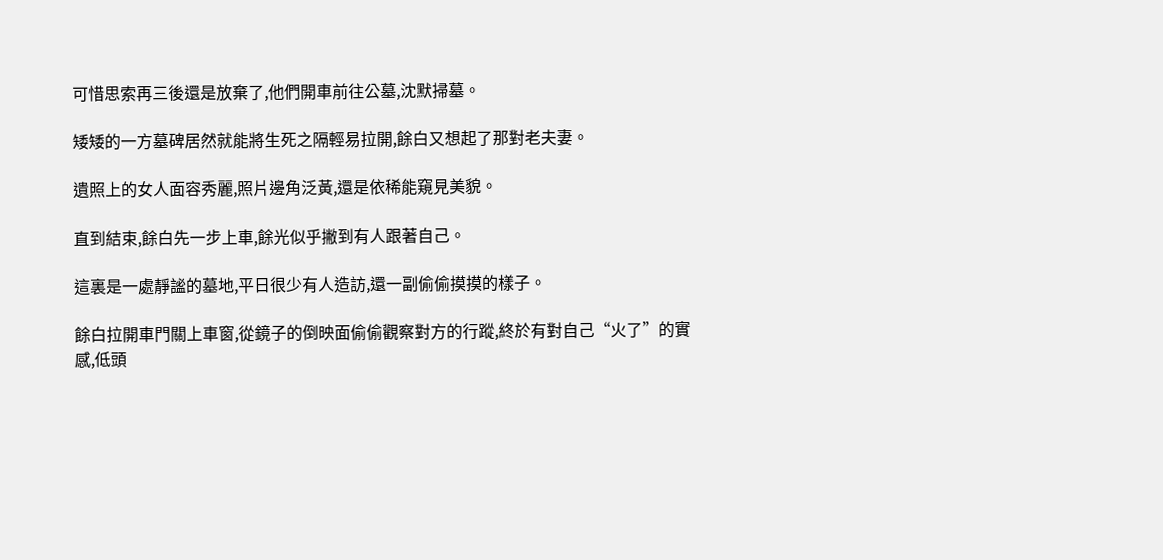可惜思索再三後還是放棄了,他們開車前往公墓,沈默掃墓。

矮矮的一方墓碑居然就能將生死之隔輕易拉開,餘白又想起了那對老夫妻。

遺照上的女人面容秀麗,照片邊角泛黃,還是依稀能窺見美貌。

直到結束,餘白先一步上車,餘光似乎撇到有人跟著自己。

這裏是一處靜謐的墓地,平日很少有人造訪,還一副偷偷摸摸的樣子。

餘白拉開車門關上車窗,從鏡子的倒映面偷偷觀察對方的行蹤,終於有對自己“火了”的實感,低頭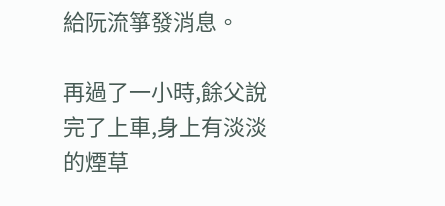給阮流箏發消息。

再過了一小時,餘父說完了上車,身上有淡淡的煙草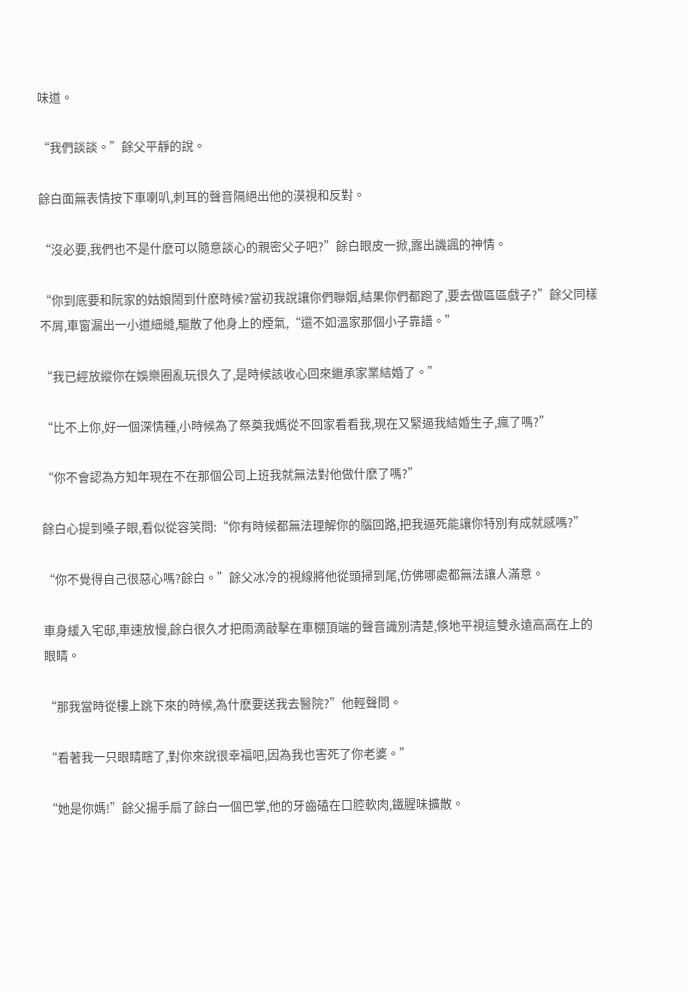味道。

“我們談談。”餘父平靜的說。

餘白面無表情按下車喇叭,刺耳的聲音隔絕出他的漠視和反對。

“沒必要,我們也不是什麽可以隨意談心的親密父子吧?”餘白眼皮一掀,露出譏諷的神情。

“你到底要和阮家的姑娘鬧到什麽時候?當初我說讓你們聯姻,結果你們都跑了,要去做區區戲子?”餘父同樣不屑,車窗漏出一小道細縫,驅散了他身上的煙氣,“還不如溫家那個小子靠譜。”

“我已經放縱你在娛樂圈亂玩很久了,是時候該收心回來繼承家業結婚了。”

“比不上你,好一個深情種,小時候為了祭奠我媽從不回家看看我,現在又緊逼我結婚生子,瘋了嗎?”

“你不會認為方知年現在不在那個公司上班我就無法對他做什麽了嗎?”

餘白心提到嗓子眼,看似從容笑問:“你有時候都無法理解你的腦回路,把我逼死能讓你特別有成就感嗎?”

“你不覺得自己很惡心嗎?餘白。”餘父冰冷的視線將他從頭掃到尾,仿佛哪處都無法讓人滿意。

車身緩入宅邸,車速放慢,餘白很久才把雨滴敲擊在車棚頂端的聲音識別清楚,倏地平視這雙永遠高高在上的眼睛。

“那我當時從樓上跳下來的時候,為什麽要送我去醫院?”他輕聲問。

“看著我一只眼睛瞎了,對你來說很幸福吧,因為我也害死了你老婆。”

“她是你媽!”餘父揚手扇了餘白一個巴掌,他的牙齒磕在口腔軟肉,鐵腥味擴散。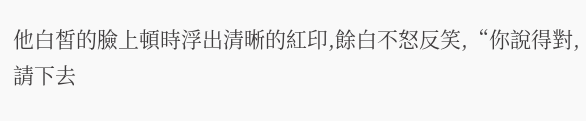他白皙的臉上頓時浮出清晰的紅印,餘白不怒反笑,“你說得對,請下去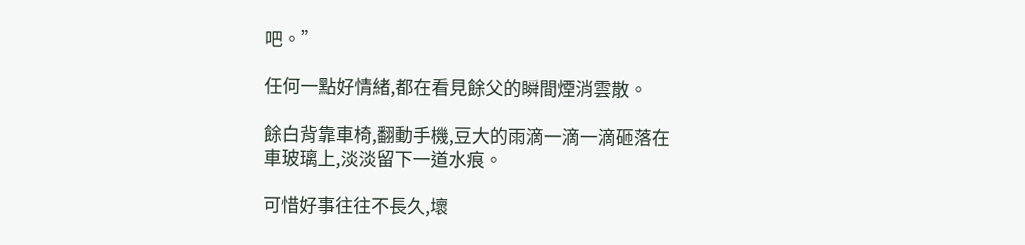吧。”

任何一點好情緒,都在看見餘父的瞬間煙消雲散。

餘白背靠車椅,翻動手機,豆大的雨滴一滴一滴砸落在車玻璃上,淡淡留下一道水痕。

可惜好事往往不長久,壞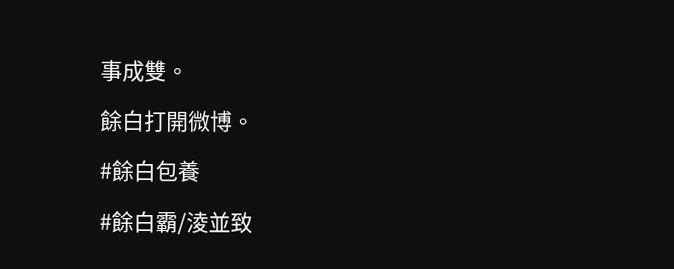事成雙。

餘白打開微博。

#餘白包養

#餘白霸/淩並致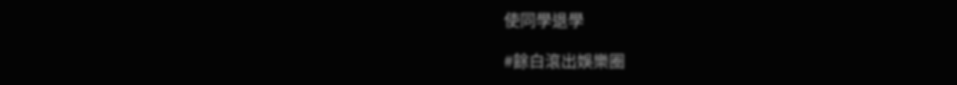使同學退學

#餘白滾出娛樂圈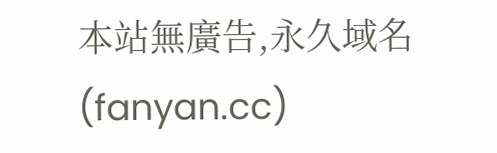本站無廣告,永久域名(fanyan.cc)